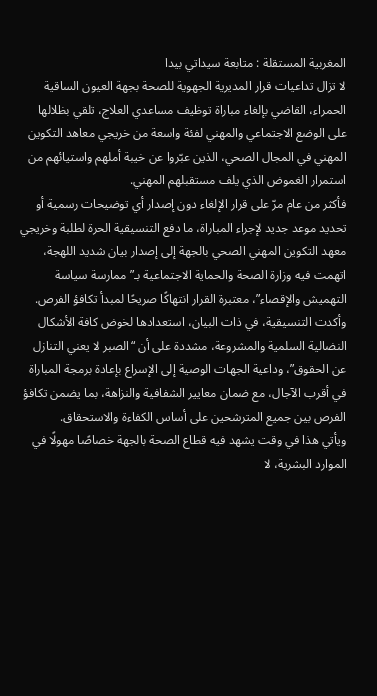المغربية المستقلة : متابعة سيداتي بيدا
لا تزال تداعيات قرار المديرية الجهوية للصحة بجهة العيون الساقية الحمراء، القاضي بإلغاء مباراة توظيف مساعدي العلاج، تلقي بظلالها على الوضع الاجتماعي والمهني لفئة واسعة من خريجي معاهد التكوين المهني في المجال الصحي، الذين عبّروا عن خيبة أملهم واستيائهم من استمرار الغموض الذي يلف مستقبلهم المهني.
فأكثر من عام مرّ على قرار الإلغاء دون إصدار أي توضيحات رسمية أو تحديد موعد جديد لإجراء المباراة، ما دفع التنسيقية الحرة لطلبة وخريجي معهد التكوين المهني الصحي بالجهة إلى إصدار بيان شديد اللهجة، اتهمت فيه وزارة الصحة والحماية الاجتماعية بـ”ممارسة سياسة التهميش والإقصاء”، معتبرة القرار انتهاكًا صريحًا لمبدأ تكافؤ الفرص.
وأكدت التنسيقية، في ذات البيان، استعدادها لخوض كافة الأشكال النضالية السلمية والمشروعة، مشددة على أن “الصبر لا يعني التنازل عن الحقوق”، وداعية الجهات الوصية إلى الإسراع بإعادة برمجة المباراة في أقرب الآجال، مع ضمان معايير الشفافية والنزاهة، بما يضمن تكافؤ الفرص بين جميع المترشحين على أساس الكفاءة والاستحقاق.
ويأتي هذا في وقت يشهد فيه قطاع الصحة بالجهة خصاصًا مهولًا في الموارد البشرية، لا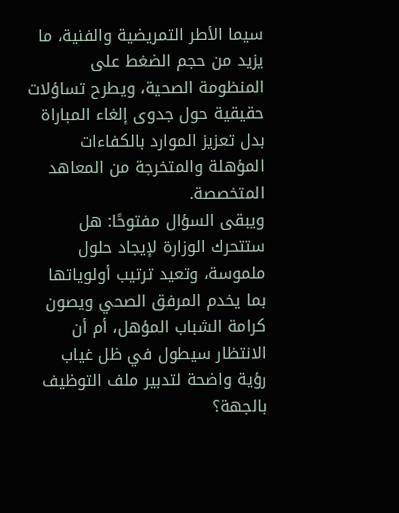سيما الأطر التمريضية والفنية، ما يزيد من حجم الضغط على المنظومة الصحية، ويطرح تساؤلات حقيقية حول جدوى إلغاء المباراة بدل تعزيز الموارد بالكفاءات المؤهلة والمتخرجة من المعاهد المتخصصة.
ويبقى السؤال مفتوحًا: هل ستتحرك الوزارة لإيجاد حلول ملموسة، وتعيد ترتيب أولوياتها بما يخدم المرفق الصحي ويصون كرامة الشباب المؤهل، أم أن الانتظار سيطول في ظل غياب رؤية واضحة لتدبير ملف التوظيف بالجهة؟